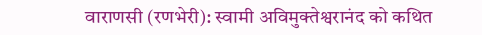वाराणसी (रणभेरी): स्वामी अविमुक्तेश्वरानंद को कथित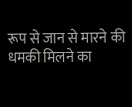रूप से जान से मारने की धमकी मिलने का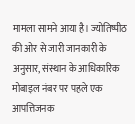मामला सामने आया है। ज्योतिष्पीठ की ओर से जारी जानकारी के अनुसार, संस्थान के आधिकारिक मोबाइल नंबर पर पहले एक आपत्तिजनक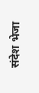संदेश भेजा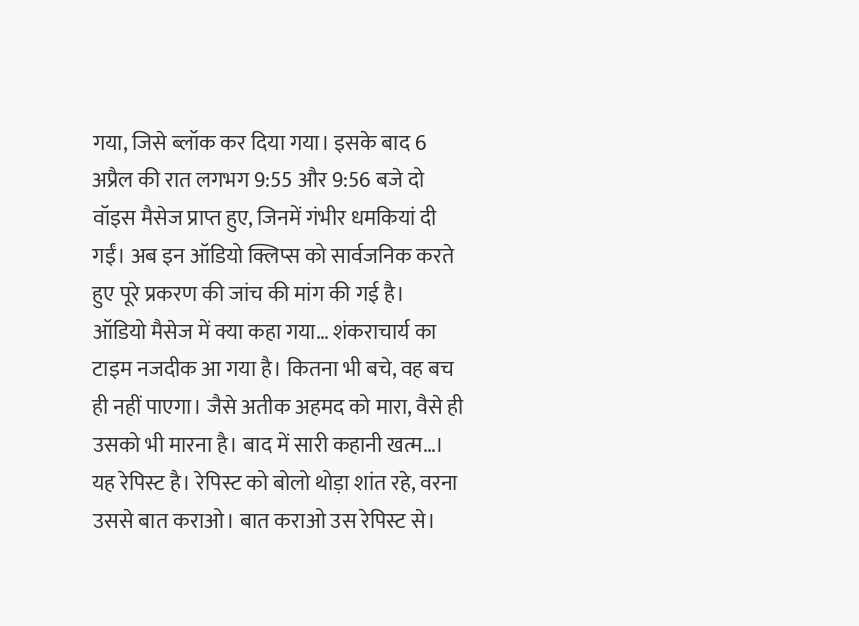गया, जिसे ब्लॉक कर दिया गया। इसके बाद 6 अप्रैल की रात लगभग 9:55 और 9:56 बजे दो वॉइस मैसेज प्राप्त हुए, जिनमें गंभीर धमकियां दी गईं। अब इन ऑडियो क्लिप्स को सार्वजनिक करते हुए पूरे प्रकरण की जांच की मांग की गई है।
ऑडियो मैसेज में क्या कहा गया… शंकराचार्य का टाइम नजदीक आ गया है। कितना भी बचे, वह बच ही नहीं पाएगा। जैसे अतीक अहमद को मारा, वैसे ही उसको भी मारना है। बाद में सारी कहानी खत्म…। यह रेपिस्ट है। रेपिस्ट को बोलो थोड़ा शांत रहे, वरना उससे बात कराओ। बात कराओ उस रेपिस्ट से।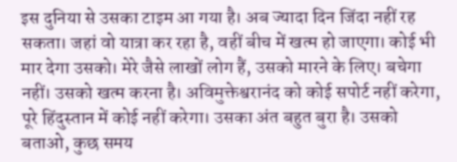इस दुनिया से उसका टाइम आ गया है। अब ज्यादा दिन जिंदा नहीं रह सकता। जहां वो यात्रा कर रहा है, वहीं बीच में खत्म हो जाएगा। कोई भी मार देगा उसको। मेरे जैसे लाखों लोग हैं, उसको मारने के लिए। बचेगा नहीं। उसको खत्म करना है। अविमुक्तेश्वरानंद को कोई सपोर्ट नहीं करेगा, पूरे हिंदुस्तान में कोई नहीं करेगा। उसका अंत बहुत बुरा है। उसको बताओ, कुछ समय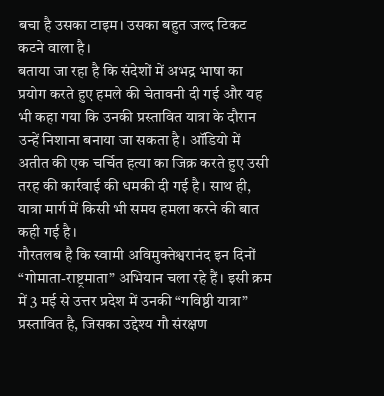बचा है उसका टाइम। उसका बहुत जल्द टिकट कटने वाला है।
बताया जा रहा है कि संदेशों में अभद्र भाषा का प्रयोग करते हुए हमले की चेतावनी दी गई और यह भी कहा गया कि उनकी प्रस्तावित यात्रा के दौरान उन्हें निशाना बनाया जा सकता है। ऑडियो में अतीत की एक चर्चित हत्या का जिक्र करते हुए उसी तरह की कार्रवाई की धमकी दी गई है। साथ ही, यात्रा मार्ग में किसी भी समय हमला करने की बात कही गई है।
गौरतलब है कि स्वामी अविमुक्तेश्वरानंद इन दिनों “गोमाता-राष्ट्रमाता” अभियान चला रहे हैं। इसी क्रम में 3 मई से उत्तर प्रदेश में उनकी “गविष्ठी यात्रा” प्रस्तावित है, जिसका उद्देश्य गौ संरक्षण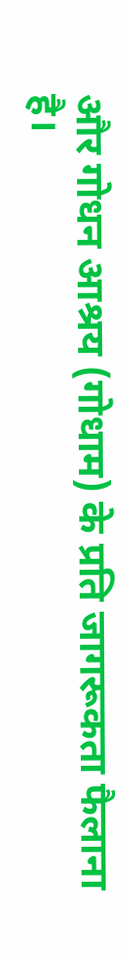और गोधन आश्रय (गोधाम) के प्रति जागरूकता फैलाना है।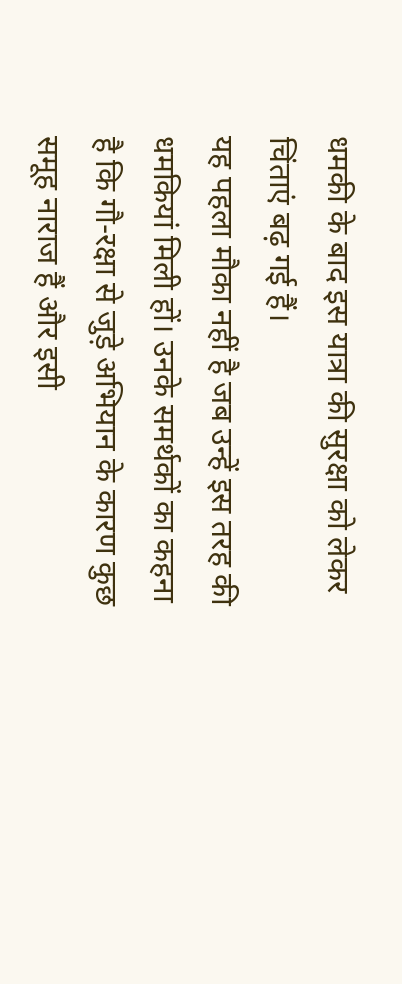धमकी के बाद इस यात्रा की सुरक्षा को लेकर चिंताएं बढ़ गई हैं।
यह पहला मौका नहीं है जब उन्हें इस तरह की धमकियां मिली हों। उनके समर्थकों का कहना है कि गौ-रक्षा से जुड़े अभियान के कारण कुछ समूह नाराज हैं और इसी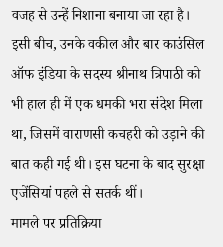वजह से उन्हें निशाना बनाया जा रहा है।
इसी बीच, उनके वकील और बार काउंसिल ऑफ इंडिया के सदस्य श्रीनाथ त्रिपाठी को भी हाल ही में एक धमकी भरा संदेश मिला था, जिसमें वाराणसी कचहरी को उड़ाने की बात कही गई थी। इस घटना के बाद सुरक्षा एजेंसियां पहले से सतर्क थीं।
मामले पर प्रतिक्रिया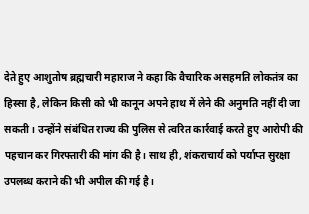देते हुए आशुतोष ब्रह्मचारी महाराज ने कहा कि वैचारिक असहमति लोकतंत्र का हिस्सा है, लेकिन किसी को भी कानून अपने हाथ में लेने की अनुमति नहीं दी जा सकती। उन्होंने संबंधित राज्य की पुलिस से त्वरित कार्रवाई करते हुए आरोपी की पहचान कर गिरफ्तारी की मांग की है। साथ ही, शंकराचार्य को पर्याप्त सुरक्षा उपलब्ध कराने की भी अपील की गई है।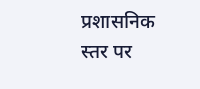प्रशासनिक स्तर पर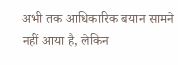अभी तक आधिकारिक बयान सामने नहीं आया है, लेकिन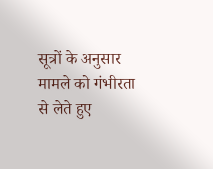सूत्रों के अनुसार मामले को गंभीरता से लेते हुए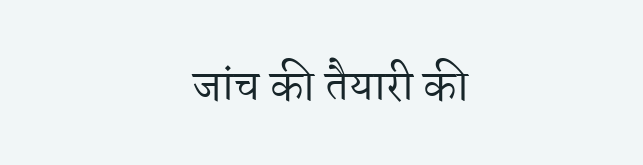जांच की तैयारी की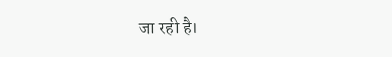जा रही है।